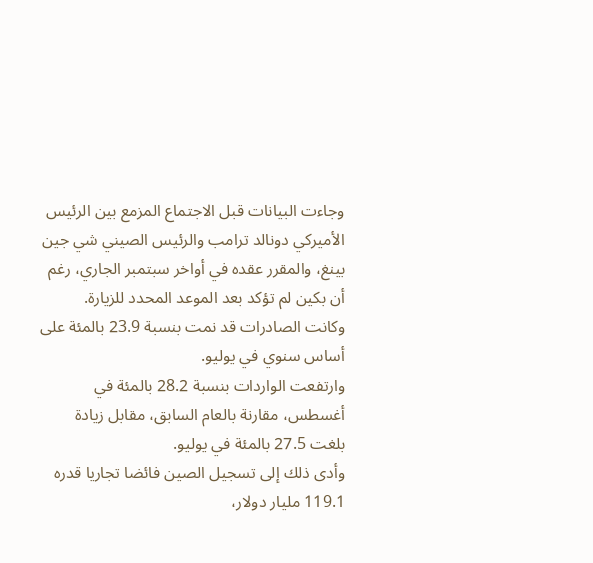وجاءت البيانات قبل الاجتماع المزمع بين الرئيس الأميركي دونالد ترامب والرئيس الصيني شي جين بينغ، والمقرر عقده في أواخر سبتمبر الجاري، رغم أن بكين لم تؤكد بعد الموعد المحدد للزيارة.
وكانت الصادرات قد نمت بنسبة 23.9 بالمئة على أساس سنوي في يوليو.
وارتفعت الواردات بنسبة 28.2 بالمئة في أغسطس، مقارنة بالعام السابق، مقابل زيادة بلغت 27.5 بالمئة في يوليو.
وأدى ذلك إلى تسجيل الصين فائضا تجاريا قدره 119.1 مليار دولار،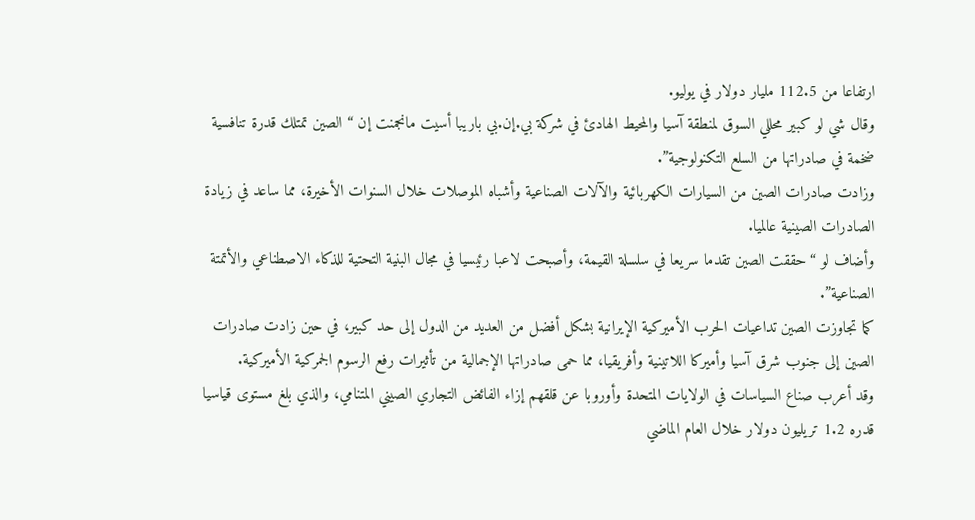ارتفاعا من 112.5 مليار دولار في يوليو.
وقال شي لو كبير محللي السوق لمنطقة آسيا والمحيط الهادئ في شركة بي.إن.بي باريبا أسيت مانجمنت إن “الصين تمتلك قدرة تنافسية ضخمة في صادراتها من السلع التكنولوجية”.
وزادت صادرات الصين من السيارات الكهربائية والآلات الصناعية وأشباه الموصلات خلال السنوات الأخيرة، مما ساعد في زيادة الصادرات الصينية عالميا.
وأضاف لو “حققت الصين تقدما سريعا في سلسلة القيمة، وأصبحت لاعبا رئيسيا في مجال البنية التحتية للذكاء الاصطناعي والأتمتة الصناعية”.
كما تجاوزت الصين تداعيات الحرب الأميركية الإيرانية بشكل أفضل من العديد من الدول إلى حد كبير، في حين زادت صادرات الصين إلى جنوب شرق آسيا وأميركا اللاتينية وأفريقيا، مما حمى صادراتها الإجمالية من تأثيرات رفع الرسوم الجمركية الأميركية.
وقد أعرب صناع السياسات في الولايات المتحدة وأوروبا عن قلقهم إزاء الفائض التجاري الصيني المتنامي، والذي بلغ مستوى قياسيا قدره 1.2 تريليون دولار خلال العام الماضي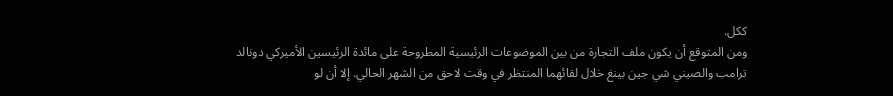ككل.
ومن المتوقع أن يكون ملف التجارة من بين الموضوعات الرئيسية المطروحة على مائدة الرئيسين الأميركي دونالد ترامب والصيني شي جين بينغ خلال لقائهما المنتظر في وقت لاحق من الشهر الحالي. إلا أن لو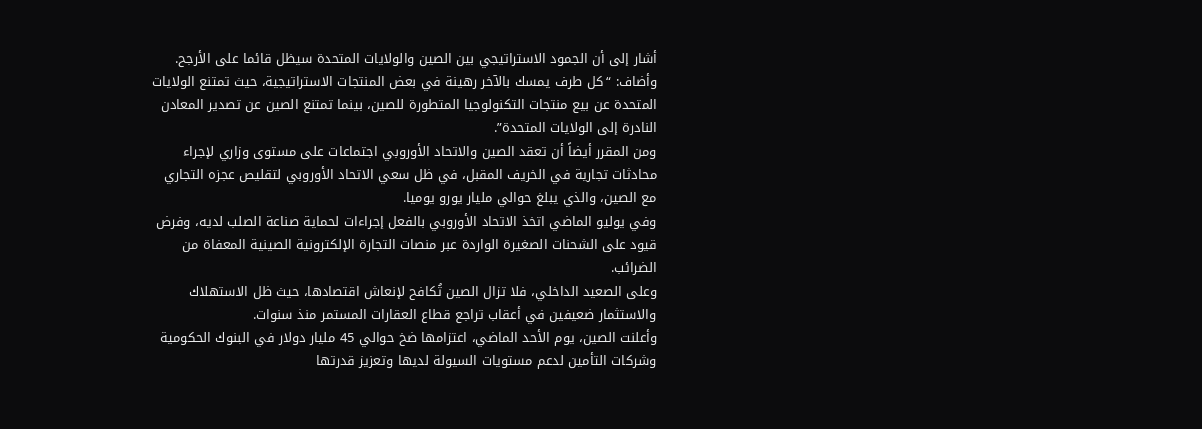أشار إلى أن الجمود الاستراتيجي بين الصين والولايات المتحدة سيظل قائما على الأرجح.
وأضاف: “كل طرف يمسك بالآخر رهينة في بعض المنتجات الاستراتيجية، حيث تمتنع الولايات المتحدة عن بيع منتجات التكنولوجيا المتطورة للصين، بينما تمتنع الصين عن تصدير المعادن النادرة إلى الولايات المتحدة”.
ومن المقرر أيضاً أن تعقد الصين والاتحاد الأوروبي اجتماعات على مستوى وزاري لإجراء محادثات تجارية في الخريف المقبل، في ظل سعي الاتحاد الأوروبي لتقليص عجزه التجاري مع الصين، والذي يبلغ حوالي مليار يورو يوميا.
وفي يوليو الماضي اتخذ الاتحاد الأوروبي بالفعل إجراءات لحماية صناعة الصلب لديه، وفرض قيود على الشحنات الصغيرة الواردة عبر منصات التجارة الإلكترونية الصينية المعفاة من الضرائب.
وعلى الصعيد الداخلي، فلا تزال الصين تُكافح لإنعاش اقتصادها، حيث ظل الاستهلاك والاستثمار ضعيفين في أعقاب تراجع قطاع العقارات المستمر منذ سنوات.
وأعلنت الصين، يوم الأحد الماضي، اعتزامها ضخ حوالي 45 مليار دولار في البنوك الحكومية وشركات التأمين لدعم مستويات السيولة لديها وتعزيز قدرتها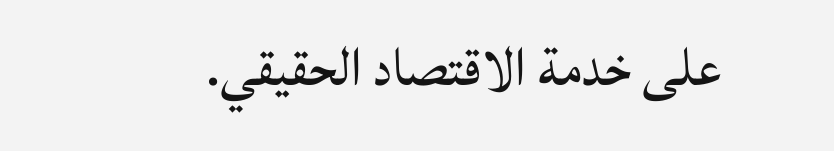على خدمة الاقتصاد الحقيقي.